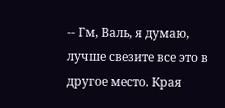-- Гм, Валь, я думаю, лучше свезите все это в другое место. Края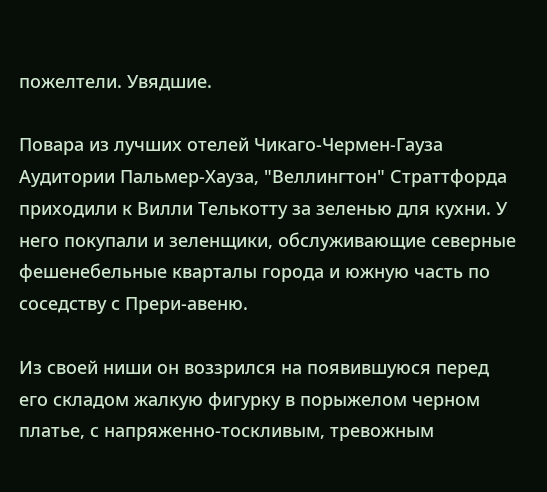пожелтели. Увядшие.

Повара из лучших отелей Чикаго-Чермен-Гауза Аудитории Пальмер-Хауза, "Веллингтон" Страттфорда приходили к Вилли Телькотту за зеленью для кухни. У него покупали и зеленщики, обслуживающие северные фешенебельные кварталы города и южную часть по соседству с Прери-авеню.

Из своей ниши он воззрился на появившуюся перед его складом жалкую фигурку в порыжелом черном платье, с напряженно-тоскливым, тревожным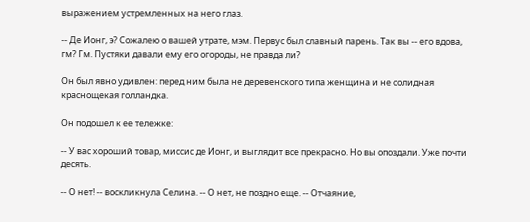выражением устремленных на него глаз.

-- Де Ионг, э? Сожалею о вашей утрате, мэм. Первус был славный парень. Так вы -- его вдова, гм? Гм. Пустяки давали ему его огороды, не правда ли?

Он был явно удивлен: перед ним была не деревенского типа женщина и не солидная краснощекая голландка.

Он подошел к ее тележке:

-- У вас хороший товар, миссис де Ионг, и выглядит все прекрасно. Но вы опоздали. Уже почти десять.

-- О нет! -- воскликнула Селина. -- О нет, не поздно еще. -- Отчаяние,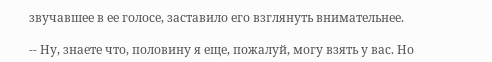звучавшее в ее голосе, заставило его взглянуть внимательнее.

-- Ну, знаете что, половину я еще, пожалуй, могу взять у вас. Но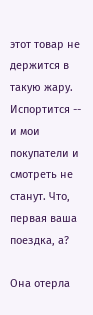этот товар не держится в такую жару. Испортится -- и мои покупатели и смотреть не станут. Что, первая ваша поездка, а?

Она отерла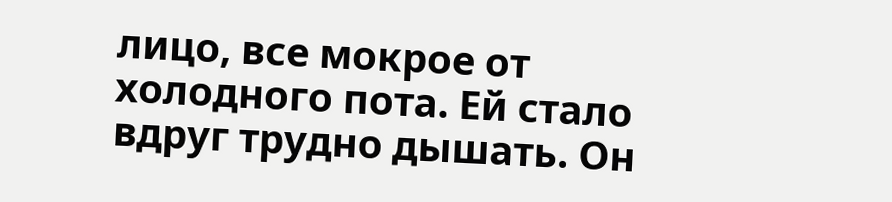лицо, все мокрое от холодного пота. Ей стало вдруг трудно дышать. Он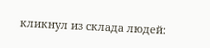кликнул из склада людей: